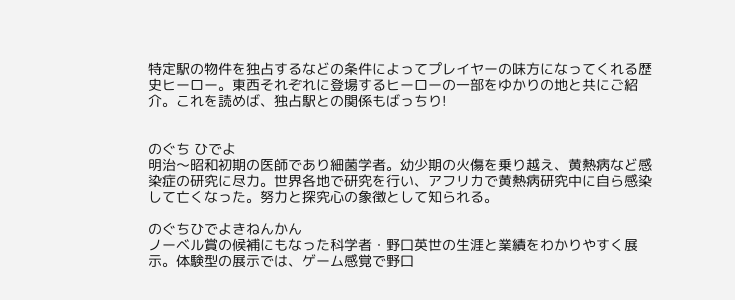特定駅の物件を独占するなどの条件によってプレイヤーの味方になってくれる歴史ヒーロー。東西それぞれに登場するヒーローの一部をゆかりの地と共にご紹介。これを読めば、独占駅との関係もばっちり!


のぐち ひでよ
明治〜昭和初期の医師であり細菌学者。幼少期の火傷を乗り越え、黄熱病など感染症の研究に尽力。世界各地で研究を行い、アフリカで黄熱病研究中に自ら感染して亡くなった。努力と探究心の象徴として知られる。

のぐちひでよきねんかん
ノーベル賞の候補にもなった科学者・野口英世の生涯と業績をわかりやすく展示。体験型の展示では、ゲーム感覚で野口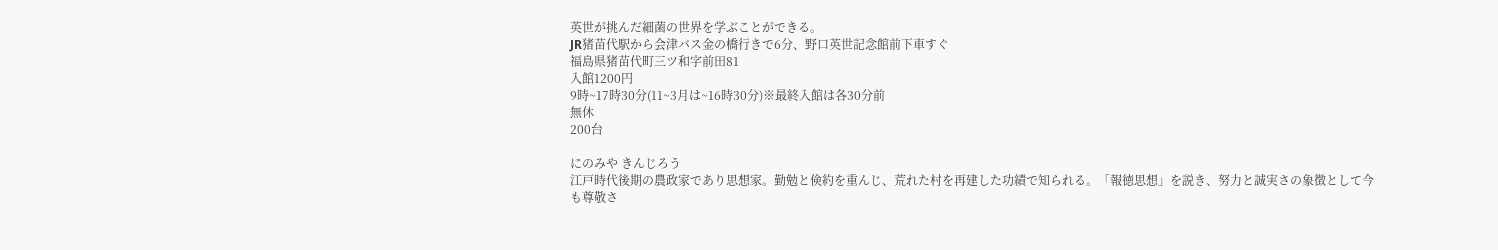英世が挑んだ細菌の世界を学ぶことができる。
JR猪苗代駅から会津バス金の橋行きで6分、野口英世記念館前下車すぐ
福島県猪苗代町三ツ和字前田81
入館1200円
9時~17時30分(11~3月は~16時30分)※最終入館は各30分前
無休
200台

にのみや きんじろう
江戸時代後期の農政家であり思想家。勤勉と倹約を重んじ、荒れた村を再建した功績で知られる。「報徳思想」を説き、努力と誠実さの象徴として今も尊敬さ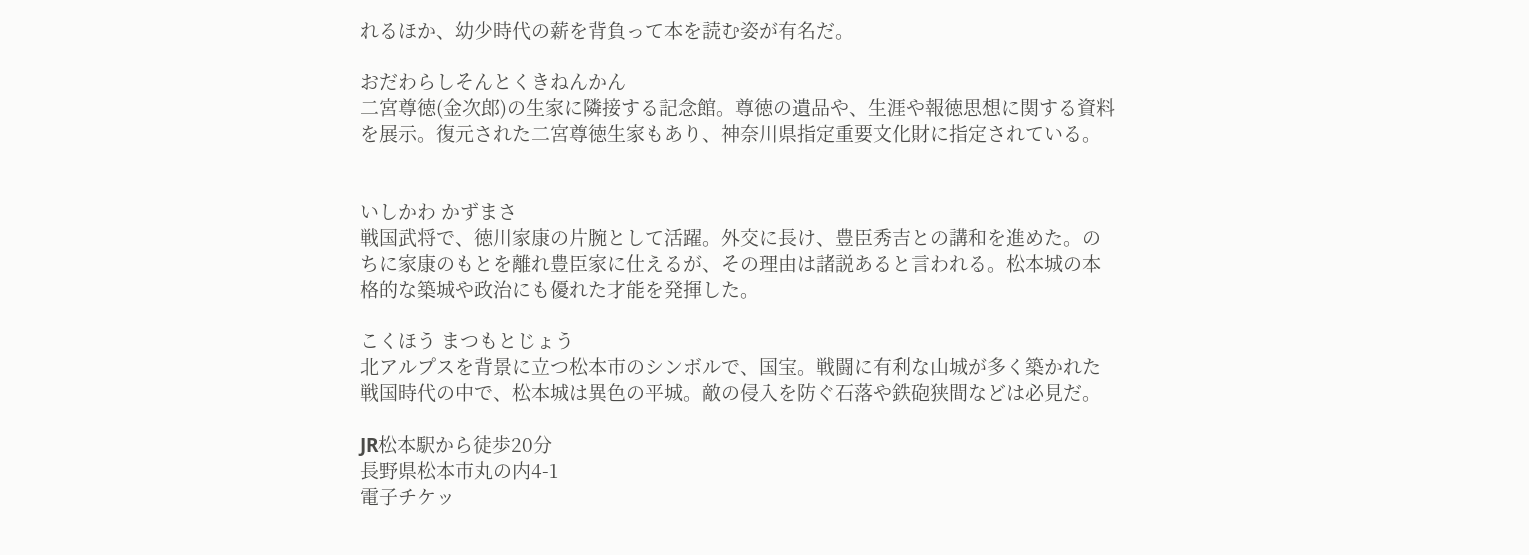れるほか、幼少時代の薪を背負って本を読む姿が有名だ。

おだわらしそんとくきねんかん
二宮尊徳(金次郎)の生家に隣接する記念館。尊徳の遺品や、生涯や報徳思想に関する資料を展示。復元された二宮尊徳生家もあり、神奈川県指定重要文化財に指定されている。


いしかわ かずまさ
戦国武将で、徳川家康の片腕として活躍。外交に長け、豊臣秀吉との講和を進めた。のちに家康のもとを離れ豊臣家に仕えるが、その理由は諸説あると言われる。松本城の本格的な築城や政治にも優れた才能を発揮した。

こくほう まつもとじょう
北アルプスを背景に立つ松本市のシンボルで、国宝。戦闘に有利な山城が多く築かれた戦国時代の中で、松本城は異色の平城。敵の侵入を防ぐ石落や鉄砲狭間などは必見だ。

JR松本駅から徒歩20分
長野県松本市丸の内4-1
電子チケッ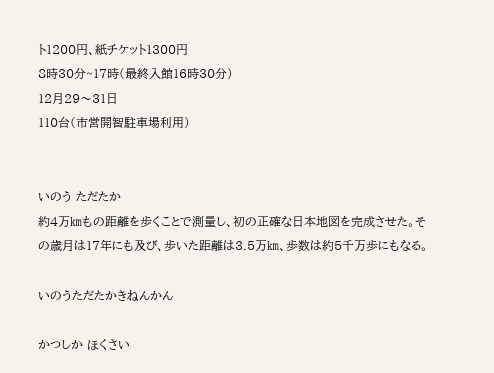ト1200円、紙チケット1300円
8時30分~17時(最終入館16時30分)
12月29〜31日
110台(市営開智駐車場利用)


いのう ただたか
約4万㎞もの距離を歩くことで測量し、初の正確な日本地図を完成させた。その歳月は17年にも及び、歩いた距離は3.5万㎞、歩数は約5千万歩にもなる。

いのうただたかきねんかん

かつしか ほくさい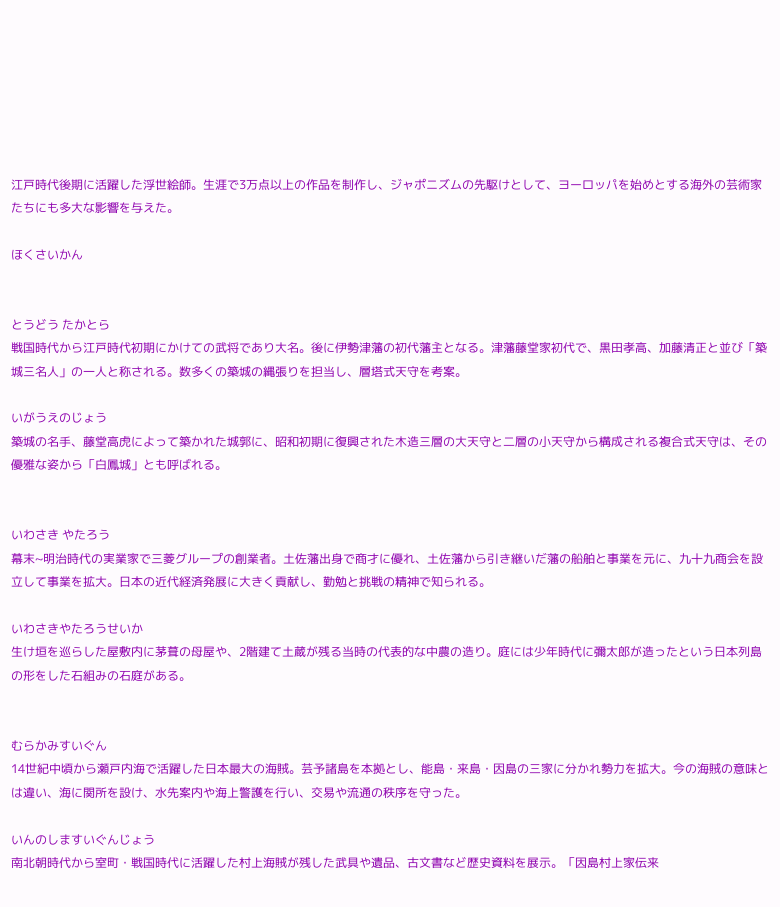江戸時代後期に活躍した浮世絵師。生涯で3万点以上の作品を制作し、ジャポニズムの先駆けとして、ヨーロッパを始めとする海外の芸術家たちにも多大な影響を与えた。

ほくさいかん


とうどう たかとら
戦国時代から江戸時代初期にかけての武将であり大名。後に伊勢津藩の初代藩主となる。津藩藤堂家初代で、黒田孝高、加藤清正と並び「築城三名人」の一人と称される。数多くの築城の縄張りを担当し、層塔式天守を考案。

いがうえのじょう
築城の名手、藤堂高虎によって築かれた城郭に、昭和初期に復興された木造三層の大天守と二層の小天守から構成される複合式天守は、その優雅な姿から「白鳳城」とも呼ばれる。


いわさき やたろう
幕末~明治時代の実業家で三菱グループの創業者。土佐藩出身で商才に優れ、土佐藩から引き継いだ藩の船舶と事業を元に、九十九商会を設立して事業を拡大。日本の近代経済発展に大きく貢献し、勤勉と挑戦の精神で知られる。

いわさきやたろうせいか
生け垣を巡らした屋敷内に茅葺の母屋や、2階建て土蔵が残る当時の代表的な中農の造り。庭には少年時代に彌太郎が造ったという日本列島の形をした石組みの石庭がある。


むらかみすいぐん
14世紀中頃から瀬戸内海で活躍した日本最大の海賊。芸予諸島を本拠とし、能島・来島・因島の三家に分かれ勢力を拡大。今の海賊の意味とは違い、海に関所を設け、水先案内や海上警護を行い、交易や流通の秩序を守った。

いんのしますいぐんじょう
南北朝時代から室町・戦国時代に活躍した村上海賊が残した武具や遺品、古文書など歴史資料を展示。「因島村上家伝来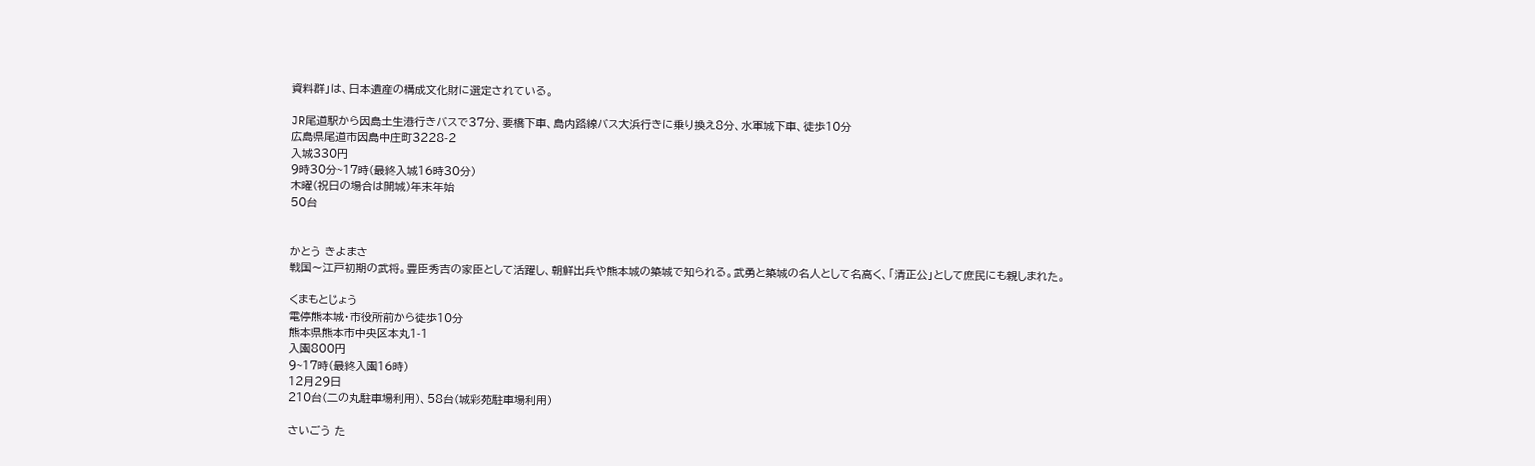資料群」は、日本遺産の構成文化財に選定されている。

JR尾道駅から因島土生港行きバスで37分、要橋下車、島内路線バス大浜行きに乗り換え8分、水軍城下車、徒歩10分
広島県尾道市因島中庄町3228-2
入城330円
9時30分~17時(最終入城16時30分)
木曜(祝日の場合は開城)年末年始
50台


かとう きよまさ
戦国〜江戸初期の武将。豊臣秀吉の家臣として活躍し、朝鮮出兵や熊本城の築城で知られる。武勇と築城の名人として名高く、「清正公」として庶民にも親しまれた。

くまもとじょう
電停熊本城・市役所前から徒歩10分
熊本県熊本市中央区本丸1-1
入園800円
9~17時(最終入園16時)
12月29日
210台(二の丸駐車場利用)、58台(城彩苑駐車場利用)

さいごう た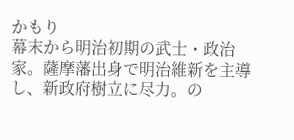かもり
幕末から明治初期の武士・政治家。薩摩藩出身で明治維新を主導し、新政府樹立に尽力。の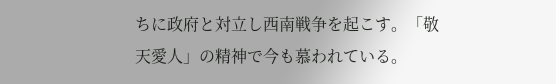ちに政府と対立し西南戦争を起こす。「敬天愛人」の精神で今も慕われている。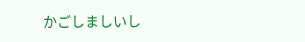かごしましいし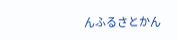んふるさとかん